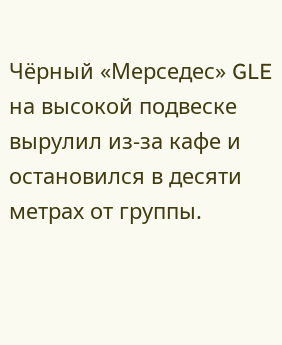Чёрный «Мерседес» GLE на высокой подвеске вырулил из-за кафе и остановился в десяти метрах от группы.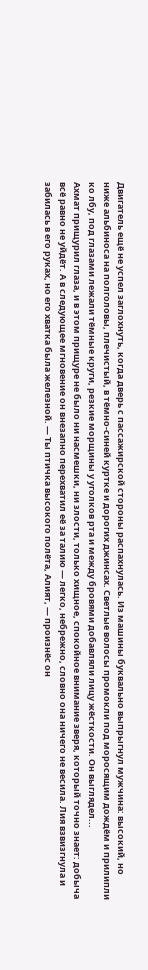Двигатель ещё не успел заглохнуть, когда дверь с пассажирской стороны распахнулась. Из машины буквально выпрыгнул мужчина: высокий, но ниже альбиноса на полголовы, плечистый, в тёмно-синей куртке и дорогих джинсах. Светлые волосы промокли под моросящим дождём и прилипли ко лбу, под глазами лежали тёмные круги, резкие морщины у уголков рта и между бровями добавляли лицу жёсткости. Он выглядел...
Ахмат прищурил глаза, и в этом прищуре не было ни насмешки, ни злости, только хищное, спокойное внимание зверя, который точно знает: добыча всё равно не уйдёт. А в следующее мгновение он внезапно перехватил её за талию — легко, небрежно, словно она ничего не весила. Лия взвизгнула и забилась в его руках, но его хватка была железной. — Ты птичка высокого полёта, Алият, — произнёс он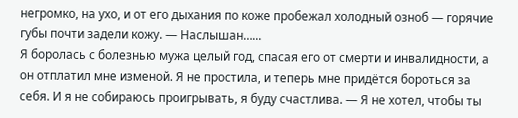негромко, на ухо, и от его дыхания по коже пробежал холодный озноб — горячие губы почти задели кожу. — Наслышан…...
Я боролась с болезнью мужа целый год, спасая его от смерти и инвалидности, а он отплатил мне изменой. Я не простила, и теперь мне придётся бороться за себя. И я не собираюсь проигрывать, я буду счастлива. — Я не хотел, чтобы ты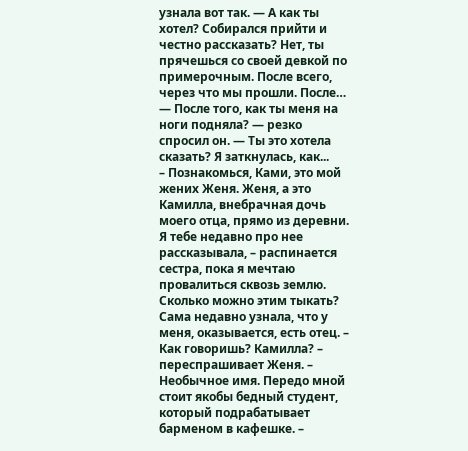узнала вот так. — А как ты хотел? Собирался прийти и честно рассказать? Нет, ты прячешься со своей девкой по примерочным. После всего, через что мы прошли. После… — После того, как ты меня на ноги подняла? — резко спросил он. — Ты это хотела сказать? Я заткнулась, как...
– Познакомься, Ками, это мой жених Женя. Женя, а это Камилла, внебрачная дочь моего отца, прямо из деревни. Я тебе недавно про нее рассказывала, – распинается сестра, пока я мечтаю провалиться сквозь землю. Сколько можно этим тыкать? Сама недавно узнала, что у меня, оказывается, есть отец. – Как говоришь? Камилла? – переспрашивает Женя. – Необычное имя. Передо мной стоит якобы бедный студент, который подрабатывает барменом в кафешке. –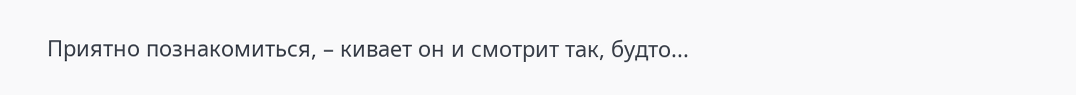Приятно познакомиться, – кивает он и смотрит так, будто...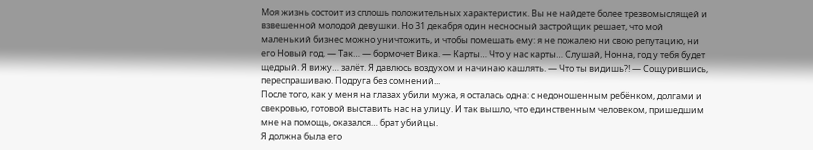Моя жизнь состоит из сплошь положительных характеристик. Вы не найдете более трезвомыслящей и взвешенной молодой девушки. Но 31 декабря один несносный застройщик решает, что мой маленький бизнес можно уничтожить, и чтобы помешать ему: я не пожалею ни свою репутацию, ни его Новый год. — Так… — бормочет Вика. — Карты… Что у нас карты… Слушай, Нонна, год у тебя будет щедрый. Я вижу… залёт. Я давлюсь воздухом и начинаю кашлять. — Что ты видишь?! — Сощурившись, переспрашиваю. Подруга без сомнений...
После того, как у меня на глазах убили мужа, я осталась одна: с недоношенным ребёнком, долгами и свекровью, готовой выставить нас на улицу. И так вышло, что единственным человеком, пришедшим мне на помощь, оказался… брат убийцы.
Я должна была его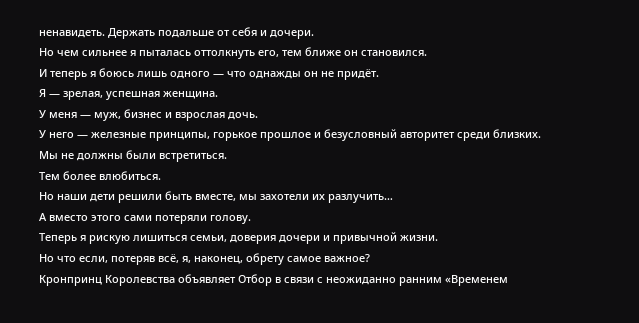ненавидеть. Держать подальше от себя и дочери.
Но чем сильнее я пыталась оттолкнуть его, тем ближе он становился.
И теперь я боюсь лишь одного — что однажды он не придёт.
Я — зрелая, успешная женщина.
У меня — муж, бизнес и взрослая дочь.
У него — железные принципы, горькое прошлое и безусловный авторитет среди близких.
Мы не должны были встретиться.
Тем более влюбиться.
Но наши дети решили быть вместе, мы захотели их разлучить…
А вместо этого сами потеряли голову.
Теперь я рискую лишиться семьи, доверия дочери и привычной жизни.
Но что если, потеряв всё, я, наконец, обрету самое важное?
Кронпринц Королевства объявляет Отбор в связи с неожиданно ранним «Временем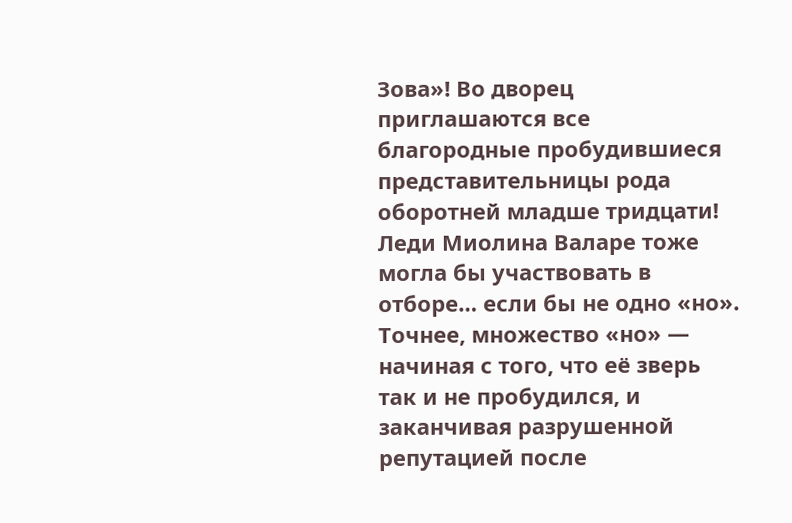Зова»! Во дворец приглашаются все благородные пробудившиеся представительницы рода оборотней младше тридцати! Леди Миолина Валаре тоже могла бы участвовать в отборе… если бы не одно «но». Точнее, множество «но» — начиная с того, что её зверь так и не пробудился, и заканчивая разрушенной репутацией после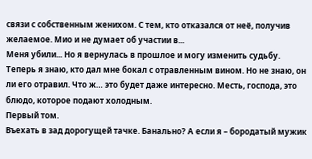связи с собственным женихом. С тем, кто отказался от неё, получив желаемое. Мио и не думает об участии в...
Меня убили... Но я вернулась в прошлое и могу изменить судьбу. Теперь я знаю, кто дал мне бокал с отравленным вином. Но не знаю, он ли его отравил. Что ж… это будет даже интересно. Месть, господа, это блюдо, которое подают холодным.
Первый том.
Въехать в зад дорогущей тачке. Банально? А если я – бородатый мужик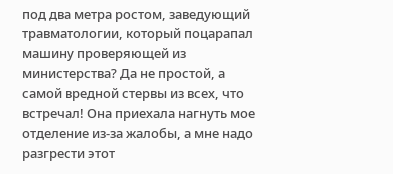под два метра ростом, заведующий травматологии, который поцарапал машину проверяющей из министерства? Да не простой, а самой вредной стервы из всех, что встречал! Она приехала нагнуть мое отделение из-за жалобы, а мне надо разгрести этот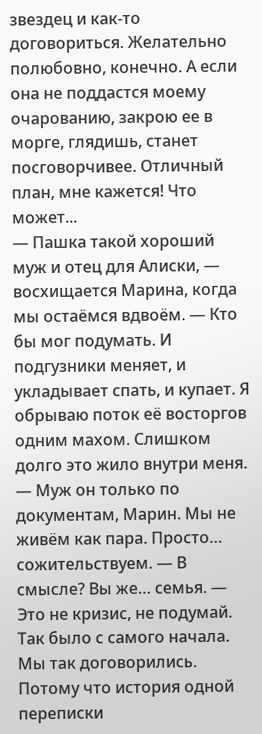звездец и как-то договориться. Желательно полюбовно, конечно. А если она не поддастся моему очарованию, закрою ее в морге, глядишь, станет посговорчивее. Отличный план, мне кажется! Что может...
— Пашка такой хороший муж и отец для Алиски, — восхищается Марина, когда мы остаёмся вдвоём. — Кто бы мог подумать. И подгузники меняет, и укладывает спать, и купает. Я обрываю поток её восторгов одним махом. Слишком долго это жило внутри меня. — Муж он только по документам, Марин. Мы не живём как пара. Просто… сожительствуем. — В смысле? Вы же… семья. — Это не кризис, не подумай. Так было с самого начала. Мы так договорились. Потому что история одной переписки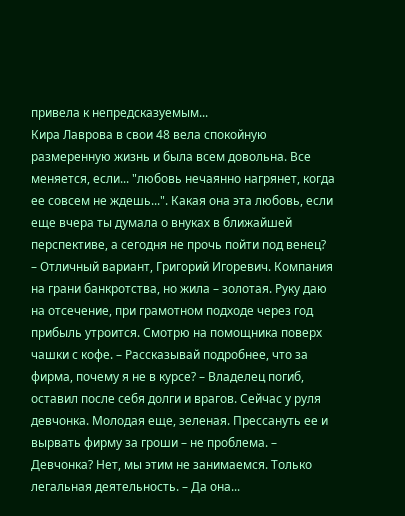привела к непредсказуемым...
Кира Лаврова в свои 48 вела спокойную размеренную жизнь и была всем довольна. Все меняется, если... "любовь нечаянно нагрянет, когда ее совсем не ждешь...". Какая она эта любовь, если еще вчера ты думала о внуках в ближайшей перспективе, а сегодня не прочь пойти под венец?
– Отличный вариант, Григорий Игоревич. Компания на грани банкротства, но жила – золотая. Руку даю на отсечение, при грамотном подходе через год прибыль утроится. Смотрю на помощника поверх чашки с кофе. – Рассказывай подробнее, что за фирма, почему я не в курсе? – Владелец погиб, оставил после себя долги и врагов. Сейчас у руля девчонка. Молодая еще, зеленая. Прессануть ее и вырвать фирму за гроши – не проблема. – Девчонка? Нет, мы этим не занимаемся. Только легальная деятельность. – Да она...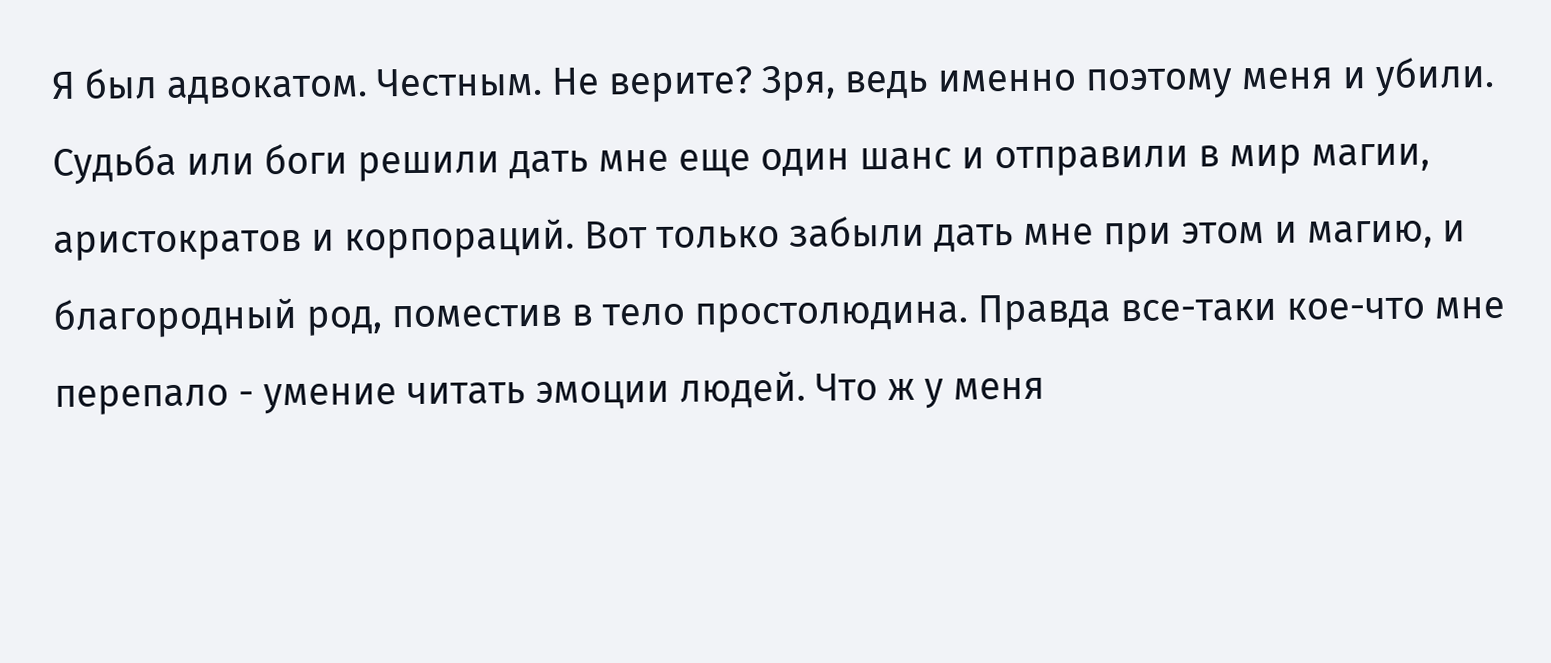Я был адвокатом. Честным. Не верите? Зря, ведь именно поэтому меня и убили. Судьба или боги решили дать мне еще один шанс и отправили в мир магии, аристократов и корпораций. Вот только забыли дать мне при этом и магию, и благородный род, поместив в тело простолюдина. Правда все-таки кое-что мне перепало - умение читать эмоции людей. Что ж у меня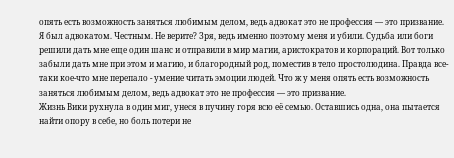опять есть возможность заняться любимым делом, ведь адвокат это не профессия — это призвание.
Я был адвокатом. Честным. Не верите? Зря, ведь именно поэтому меня и убили. Судьба или боги решили дать мне еще один шанс и отправили в мир магии, аристократов и корпораций. Вот только забыли дать мне при этом и магию, и благородный род, поместив в тело простолюдина. Правда все-таки кое-что мне перепало - умение читать эмоции людей. Что ж у меня опять есть возможность заняться любимым делом, ведь адвокат это не профессия — это призвание.
Жизнь Вики рухнула в один миг, унеся в пучину горя всю её семью. Оставшись одна, она пытается найти опору в себе, но боль потери не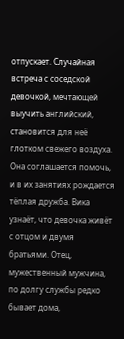отпускает. Случайная встреча с соседской девочкой, мечтающей выучить английский, становится для неё глотком свежего воздуха. Она соглашается помочь, и в их занятиях рождается тёплая дружба. Вика узнаёт, что девочка живёт с отцом и двумя братьями. Отец, мужественный мужчина, по долгу службы редко бывает дома,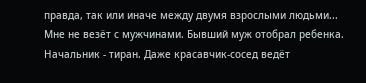правда, так или иначе между двумя взрослыми людьми...
Мне не везёт с мужчинами. Бывший муж отобрал ребенка. Начальник - тиран. Даже красавчик-сосед ведёт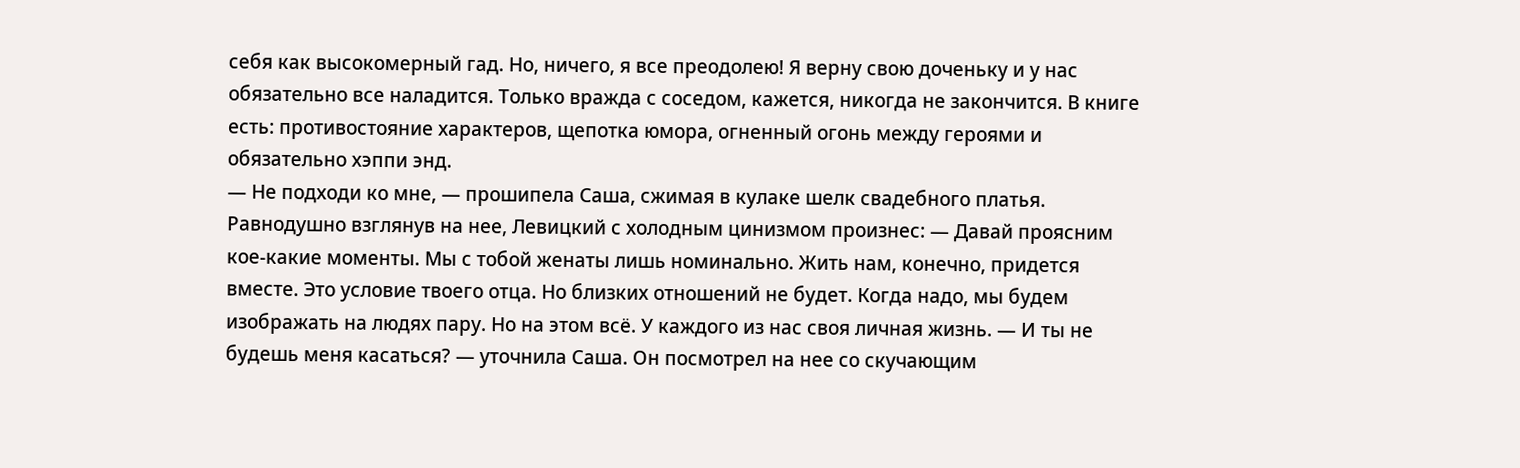себя как высокомерный гад. Но, ничего, я все преодолею! Я верну свою доченьку и у нас обязательно все наладится. Только вражда с соседом, кажется, никогда не закончится. В книге есть: противостояние характеров, щепотка юмора, огненный огонь между героями и обязательно хэппи энд.
— Не подходи ко мне, — прошипела Саша, сжимая в кулаке шелк свадебного платья. Равнодушно взглянув на нее, Левицкий с холодным цинизмом произнес: — Давай проясним кое-какие моменты. Мы с тобой женаты лишь номинально. Жить нам, конечно, придется вместе. Это условие твоего отца. Но близких отношений не будет. Когда надо, мы будем изображать на людях пару. Но на этом всё. У каждого из нас своя личная жизнь. — И ты не будешь меня касаться? — уточнила Саша. Он посмотрел на нее со скучающим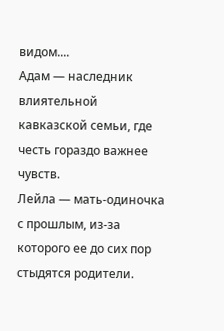видом....
Адам — наследник влиятельной кавказской семьи, где честь гораздо важнее чувств.
Лейла — мать-одиночка с прошлым, из-за которого ее до сих пор стыдятся родители.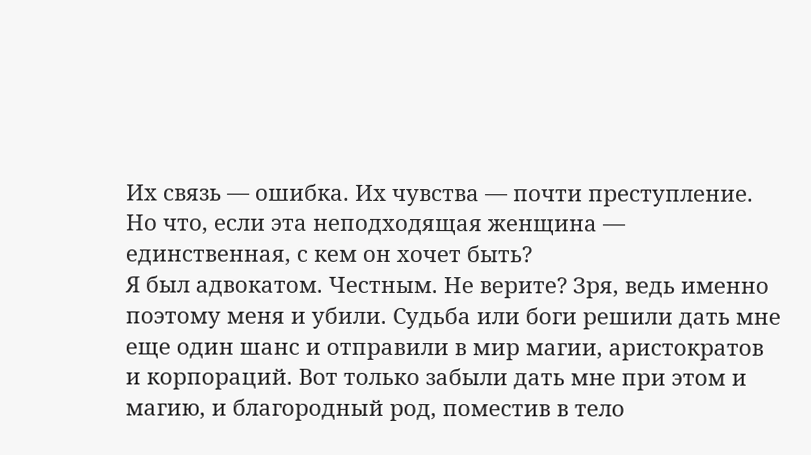Их связь — ошибка. Их чувства — почти преступление. Но что, если эта неподходящая женщина — единственная, с кем он хочет быть?
Я был адвокатом. Честным. Не верите? Зря, ведь именно поэтому меня и убили. Судьба или боги решили дать мне еще один шанс и отправили в мир магии, аристократов и корпораций. Вот только забыли дать мне при этом и магию, и благородный род, поместив в тело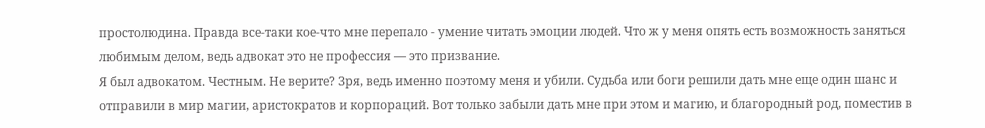простолюдина. Правда все-таки кое-что мне перепало - умение читать эмоции людей. Что ж у меня опять есть возможность заняться любимым делом, ведь адвокат это не профессия — это призвание.
Я был адвокатом. Честным. Не верите? Зря, ведь именно поэтому меня и убили. Судьба или боги решили дать мне еще один шанс и отправили в мир магии, аристократов и корпораций. Вот только забыли дать мне при этом и магию, и благородный род, поместив в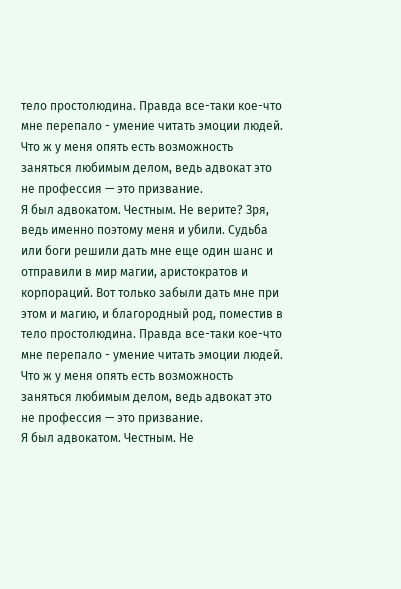тело простолюдина. Правда все-таки кое-что мне перепало - умение читать эмоции людей. Что ж у меня опять есть возможность заняться любимым делом, ведь адвокат это не профессия — это призвание.
Я был адвокатом. Честным. Не верите? Зря, ведь именно поэтому меня и убили. Судьба или боги решили дать мне еще один шанс и отправили в мир магии, аристократов и корпораций. Вот только забыли дать мне при этом и магию, и благородный род, поместив в тело простолюдина. Правда все-таки кое-что мне перепало - умение читать эмоции людей. Что ж у меня опять есть возможность заняться любимым делом, ведь адвокат это не профессия — это призвание.
Я был адвокатом. Честным. Не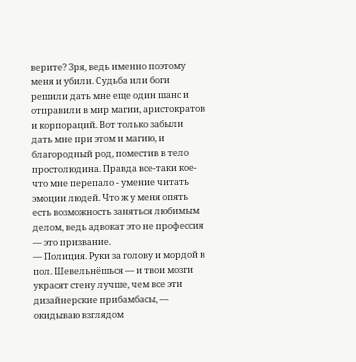верите? Зря, ведь именно поэтому меня и убили. Судьба или боги решили дать мне еще один шанс и отправили в мир магии, аристократов и корпораций. Вот только забыли дать мне при этом и магию, и благородный род, поместив в тело простолюдина. Правда все-таки кое-что мне перепало - умение читать эмоции людей. Что ж у меня опять есть возможность заняться любимым делом, ведь адвокат это не профессия — это призвание.
— Полиция. Руки за голову и мордой в пол. Шевельнёшься — и твои мозги украсят стену лучше, чем все эти дизайнерские прибамбасы, — окидываю взглядом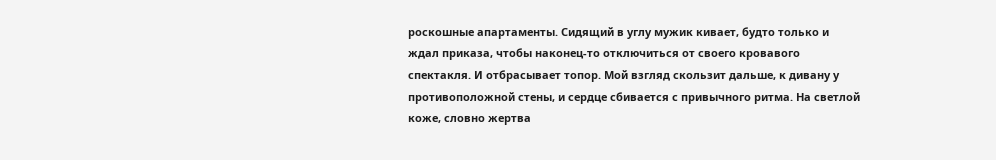роскошные апартаменты. Сидящий в углу мужик кивает, будто только и ждал приказа, чтобы наконец-то отключиться от своего кровавого спектакля. И отбрасывает топор. Мой взгляд скользит дальше, к дивану у противоположной стены, и сердце сбивается с привычного ритма. На светлой коже, словно жертва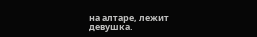на алтаре, лежит девушка.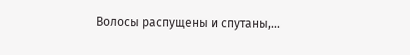Волосы распущены и спутаны,...